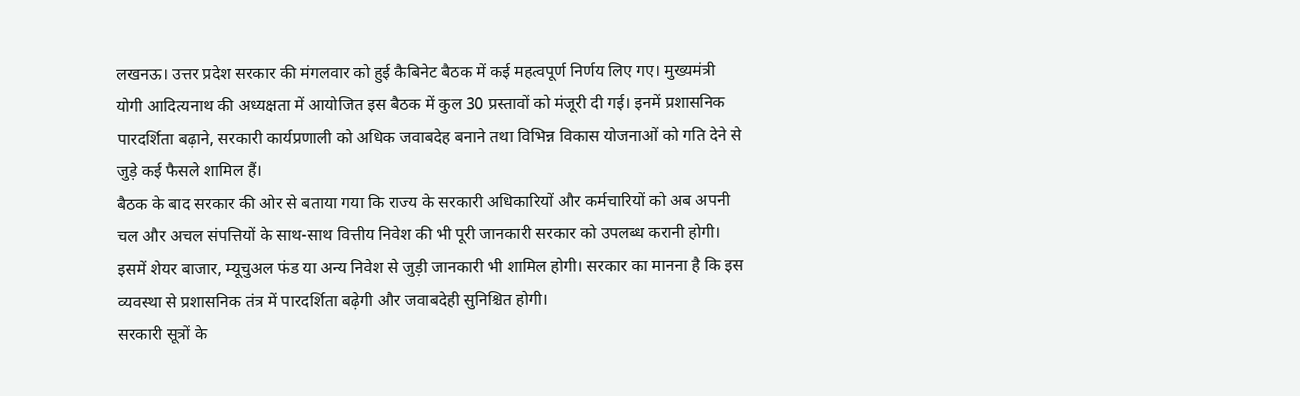लखनऊ। उत्तर प्रदेश सरकार की मंगलवार को हुई कैबिनेट बैठक में कई महत्वपूर्ण निर्णय लिए गए। मुख्यमंत्री योगी आदित्यनाथ की अध्यक्षता में आयोजित इस बैठक में कुल 30 प्रस्तावों को मंजूरी दी गई। इनमें प्रशासनिक पारदर्शिता बढ़ाने, सरकारी कार्यप्रणाली को अधिक जवाबदेह बनाने तथा विभिन्न विकास योजनाओं को गति देने से जुड़े कई फैसले शामिल हैं।
बैठक के बाद सरकार की ओर से बताया गया कि राज्य के सरकारी अधिकारियों और कर्मचारियों को अब अपनी चल और अचल संपत्तियों के साथ-साथ वित्तीय निवेश की भी पूरी जानकारी सरकार को उपलब्ध करानी होगी। इसमें शेयर बाजार, म्यूचुअल फंड या अन्य निवेश से जुड़ी जानकारी भी शामिल होगी। सरकार का मानना है कि इस व्यवस्था से प्रशासनिक तंत्र में पारदर्शिता बढ़ेगी और जवाबदेही सुनिश्चित होगी।
सरकारी सूत्रों के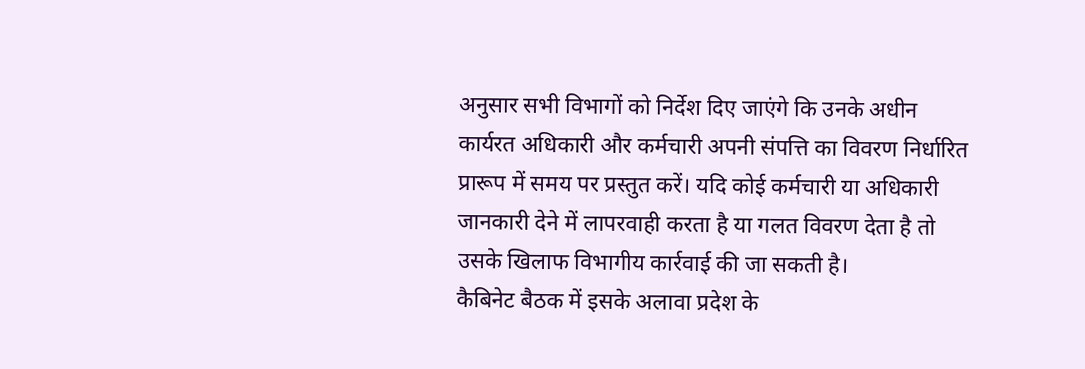अनुसार सभी विभागों को निर्देश दिए जाएंगे कि उनके अधीन कार्यरत अधिकारी और कर्मचारी अपनी संपत्ति का विवरण निर्धारित प्रारूप में समय पर प्रस्तुत करें। यदि कोई कर्मचारी या अधिकारी जानकारी देने में लापरवाही करता है या गलत विवरण देता है तो उसके खिलाफ विभागीय कार्रवाई की जा सकती है।
कैबिनेट बैठक में इसके अलावा प्रदेश के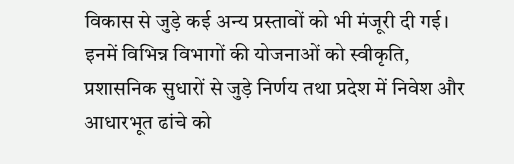विकास से जुड़े कई अन्य प्रस्तावों को भी मंजूरी दी गई। इनमें विभिन्न विभागों की योजनाओं को स्वीकृति, प्रशासनिक सुधारों से जुड़े निर्णय तथा प्रदेश में निवेश और आधारभूत ढांचे को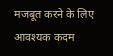मजबूत करने के लिए आवश्यक कदम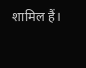शामिल हैं।